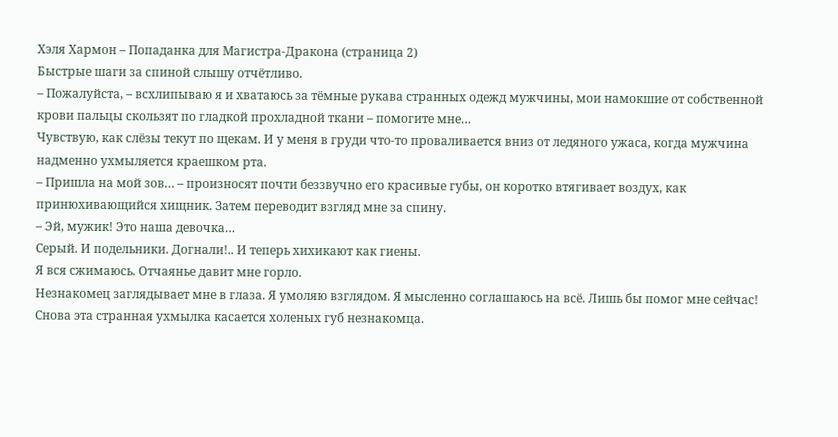Хэля Хармон – Попаданка для Магистра-Дракона (страница 2)
Быстрые шаги за спиной слышу отчётливо.
– Пожалуйста, – всхлипываю я и хватаюсь за тёмные рукава странных одежд мужчины, мои намокшие от собственной крови пальцы скользят по гладкой прохладной ткани – помогите мне…
Чувствую, как слёзы текут по щекам. И у меня в груди что-то проваливается вниз от ледяного ужаса, когда мужчина надменно ухмыляется краешком рта.
– Пришла на мой зов… – произносят почти беззвучно его красивые губы, он коротко втягивает воздух, как принюхивающийся хищник. Затем переводит взгляд мне за спину.
– Эй, мужик! Это наша девочка…
Серый. И подельники. Догнали!.. И теперь хихикают как гиены.
Я вся сжимаюсь. Отчаянье давит мне горло.
Незнакомец заглядывает мне в глаза. Я умоляю взглядом. Я мысленно соглашаюсь на всё. Лишь бы помог мне сейчас!
Снова эта странная ухмылка касается холеных губ незнакомца.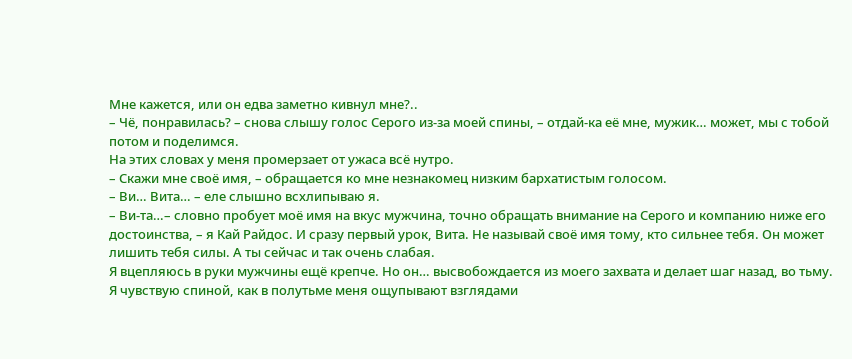Мне кажется, или он едва заметно кивнул мне?..
– Чё, понравилась? – снова слышу голос Серого из-за моей спины, – отдай-ка её мне, мужик… может, мы с тобой потом и поделимся.
На этих словах у меня промерзает от ужаса всё нутро.
– Скажи мне своё имя, – обращается ко мне незнакомец низким бархатистым голосом.
– Ви… Вита… – еле слышно всхлипываю я.
– Ви-та…– словно пробует моё имя на вкус мужчина, точно обращать внимание на Серого и компанию ниже его достоинства, – я Кай Райдос. И сразу первый урок, Вита. Не называй своё имя тому, кто сильнее тебя. Он может лишить тебя силы. А ты сейчас и так очень слабая.
Я вцепляюсь в руки мужчины ещё крепче. Но он… высвобождается из моего захвата и делает шаг назад, во тьму.
Я чувствую спиной, как в полутьме меня ощупывают взглядами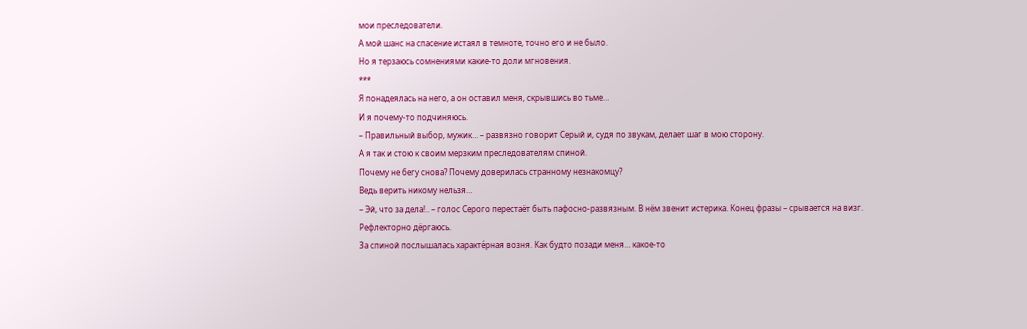мои преследователи.
А мой шанс на спасение истаял в темноте, точно его и не было.
Но я терзаюсь сомнениями какие-то доли мгновения.
***
Я понадеялась на него, а он оставил меня, скрывшись во тьме…
И я почему-то подчиняюсь.
– Правильный выбор, мужик… – развязно говорит Серый и, судя по звукам, делает шаг в мою сторону.
А я так и стою к своим мерзким преследователям спиной.
Почему не бегу снова? Почему доверилась странному незнакомцу?
Ведь верить никому нельзя…
– Эй, что за дела!.. – голос Серого перестаёт быть пафосно-развязным. В нём звенит истерика. Конец фразы – срывается на визг.
Рефлекторно дёргаюсь.
За спиной послышалась характе́рная возня. Как будто позади меня… какое-то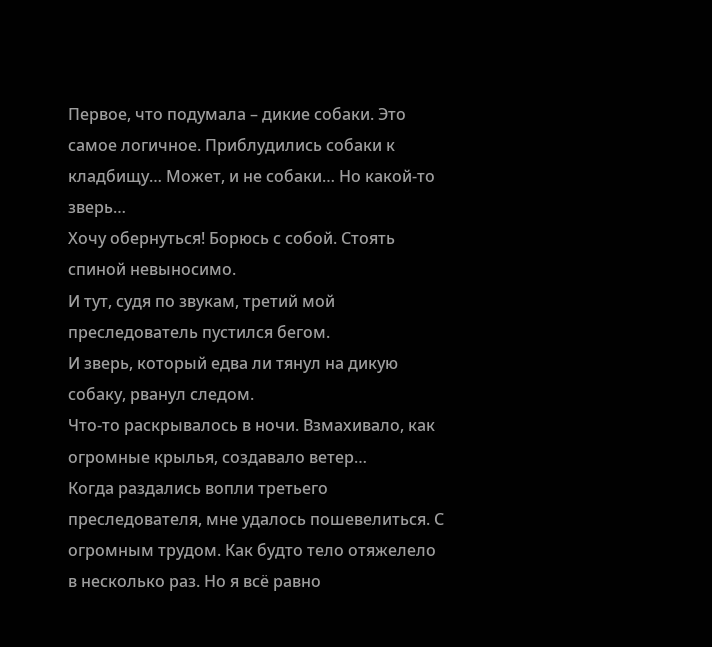Первое, что подумала – дикие собаки. Это самое логичное. Приблудились собаки к кладбищу… Может, и не собаки… Но какой-то зверь…
Хочу обернуться! Борюсь с собой. Стоять спиной невыносимо.
И тут, судя по звукам, третий мой преследователь пустился бегом.
И зверь, который едва ли тянул на дикую собаку, рванул следом.
Что-то раскрывалось в ночи. Взмахивало, как огромные крылья, создавало ветер…
Когда раздались вопли третьего преследователя, мне удалось пошевелиться. С огромным трудом. Как будто тело отяжелело в несколько раз. Но я всё равно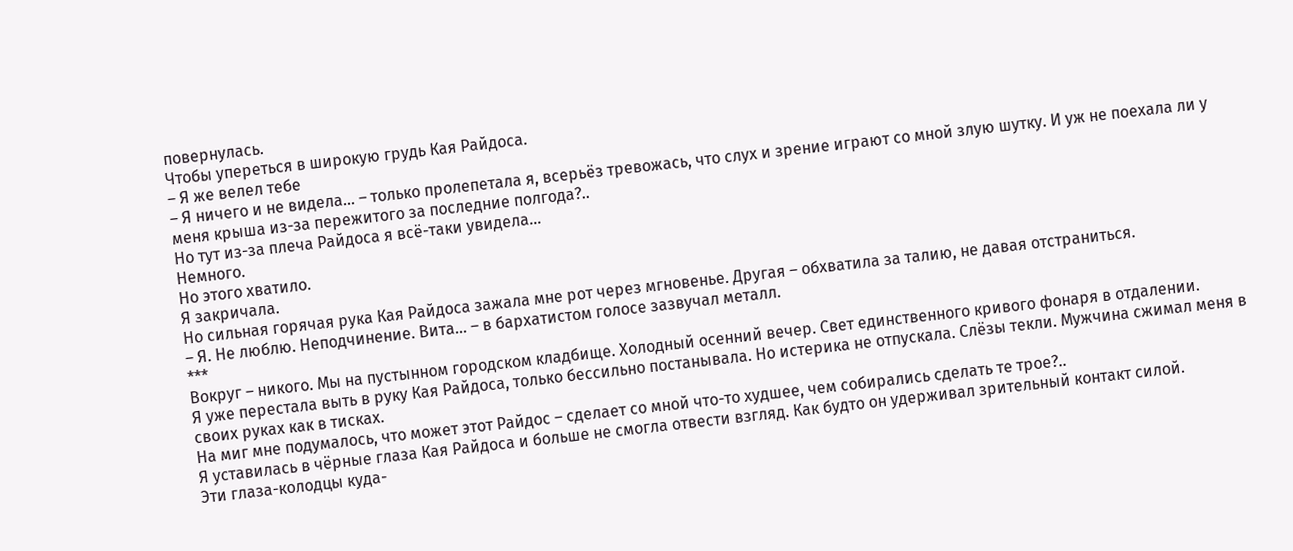повернулась.
Чтобы упереться в широкую грудь Кая Райдоса.
– Я же велел тебе
– Я ничего и не видела… – только пролепетала я, всерьёз тревожась, что слух и зрение играют со мной злую шутку. И уж не поехала ли у меня крыша из-за пережитого за последние полгода?..
Но тут из-за плеча Райдоса я всё-таки увидела…
Немного.
Но этого хватило.
Я закричала.
Но сильная горячая рука Кая Райдоса зажала мне рот через мгновенье. Другая – обхватила за талию, не давая отстраниться.
– Я. Не люблю. Неподчинение. Вита… – в бархатистом голосе зазвучал металл.
***
Вокруг – никого. Мы на пустынном городском кладбище. Холодный осенний вечер. Свет единственного кривого фонаря в отдалении.
Я уже перестала выть в руку Кая Райдоса, только бессильно постанывала. Но истерика не отпускала. Слёзы текли. Мужчина сжимал меня в своих руках как в тисках.
На миг мне подумалось, что может этот Райдос – сделает со мной что-то худшее, чем собирались сделать те трое?..
Я уставилась в чёрные глаза Кая Райдоса и больше не смогла отвести взгляд. Как будто он удерживал зрительный контакт силой.
Эти глаза-колодцы куда-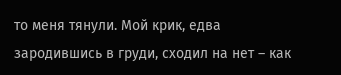то меня тянули. Мой крик, едва зародившись в груди, сходил на нет – как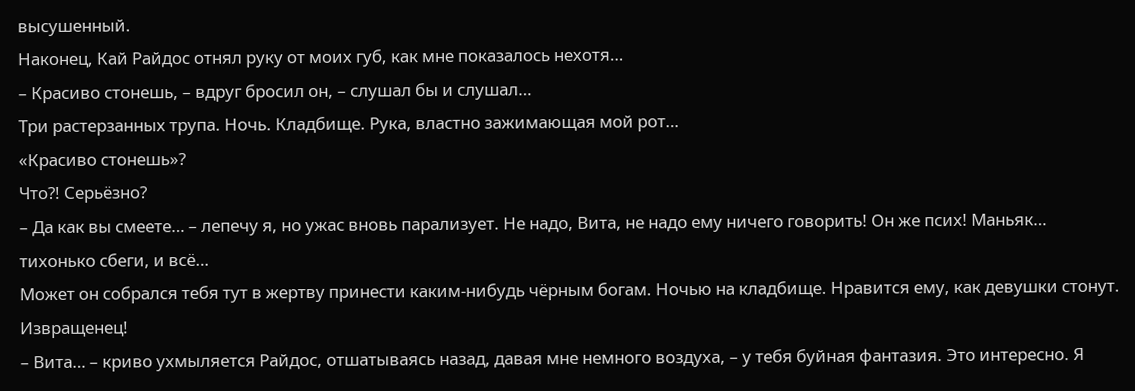высушенный.
Наконец, Кай Райдос отнял руку от моих губ, как мне показалось нехотя…
– Красиво стонешь, – вдруг бросил он, – слушал бы и слушал…
Три растерзанных трупа. Ночь. Кладбище. Рука, властно зажимающая мой рот…
«Красиво стонешь»?
Что?! Серьёзно?
– Да как вы смеете… – лепечу я, но ужас вновь парализует. Не надо, Вита, не надо ему ничего говорить! Он же псих! Маньяк… тихонько сбеги, и всё…
Может он собрался тебя тут в жертву принести каким-нибудь чёрным богам. Ночью на кладбище. Нравится ему, как девушки стонут. Извращенец!
– Вита… – криво ухмыляется Райдос, отшатываясь назад, давая мне немного воздуха, – у тебя буйная фантазия. Это интересно. Я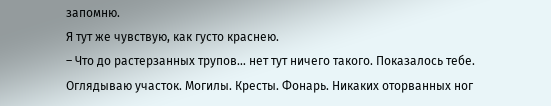запомню.
Я тут же чувствую, как густо краснею.
– Что до растерзанных трупов… нет тут ничего такого. Показалось тебе.
Оглядываю участок. Могилы. Кресты. Фонарь. Никаких оторванных ног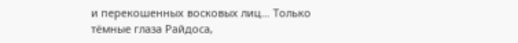и перекошенных восковых лиц… Только тёмные глаза Райдоса,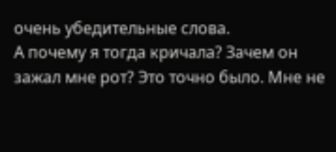очень убедительные слова.
А почему я тогда кричала? Зачем он зажал мне рот? Это точно было. Мне не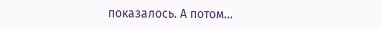показалось. А потом…